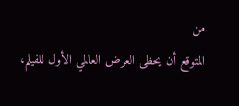من
المتوقع أن يحظى العرض العالمي الأول للفيلم،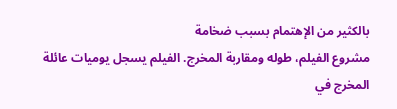بالكثير من الإهتمام بسبب ضخامة
مشروع الفيلم، طوله ومقاربة المخرج. الفيلم يسجل يوميات عائلة المخرج في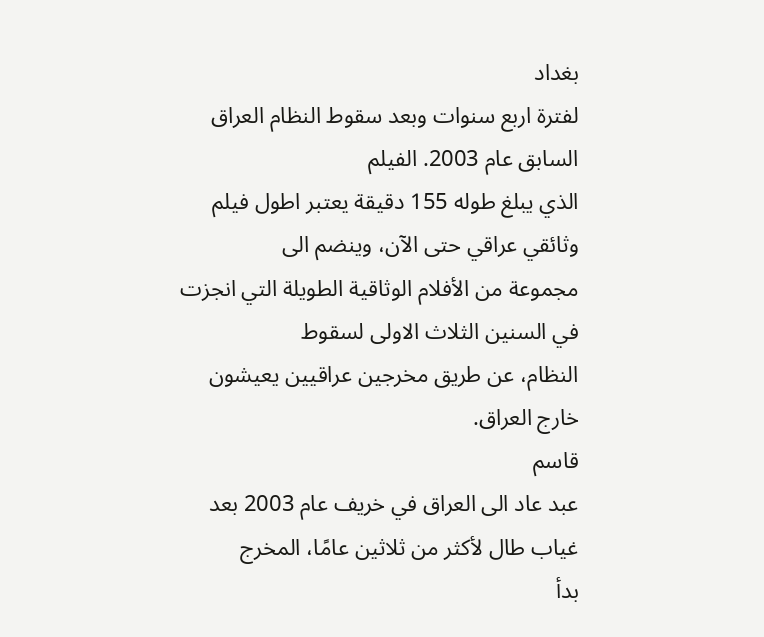بغداد
لفترة اربع سنوات وبعد سقوط النظام العراق السابق عام 2003. الفيلم
الذي يبلغ طوله 155 دقيقة يعتبر اطول فيلم وثائقي عراقي حتى الآن، وينضم الى
مجموعة من الأفلام الوثاقية الطويلة التي انجزت في السنين الثلاث الاولى لسقوط
النظام، عن طريق مخرجين عراقيين يعيشون خارج العراق.
قاسم
عبد عاد الى العراق في خريف عام 2003 بعد غياب طال لأكثر من ثلاثين عامًا، المخرج
بدأ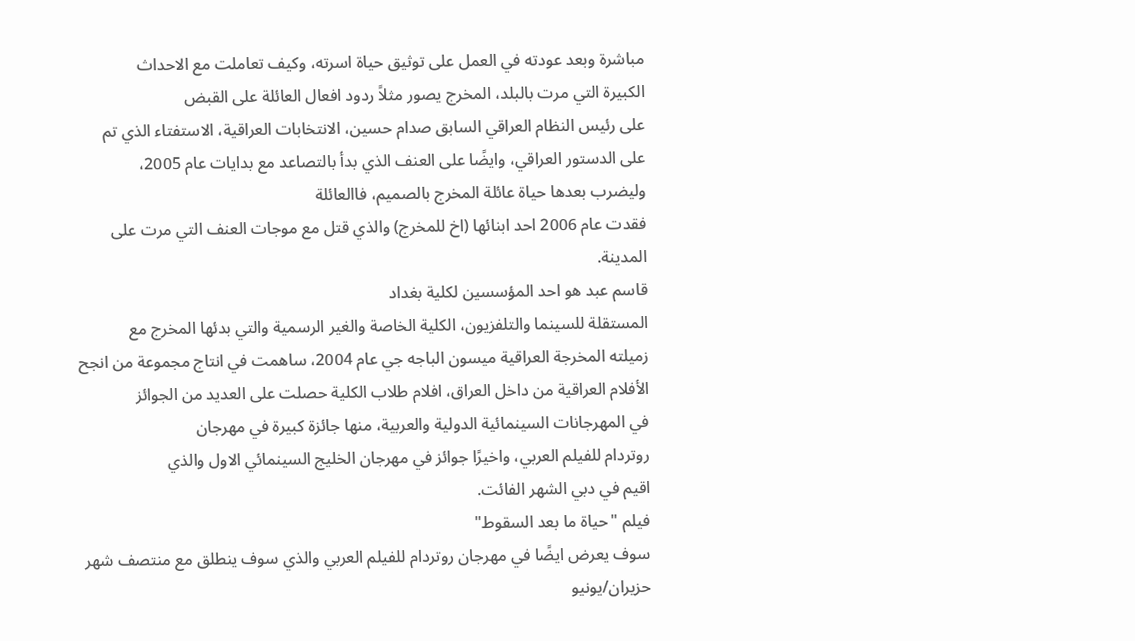مباشرة وبعد عودته في العمل على توثيق حياة اسرته، وكيف تعاملت مع الاحداث
الكبيرة التي مرت بالبلد، المخرج يصور مثلاً ردود افعال العائلة على القبض
على رئيس النظام العراقي السابق صدام حسين، الانتخابات العراقية، الاستفتاء الذي تم
على الدستور العراقي، وايضًا على العنف الذي بدأ بالتصاعد مع بدايات عام 2005،
وليضرب بعدها حياة عائلة المخرج بالصميم، فاالعائلة
فقدت عام 2006 احد ابنائها (اخ للمخرج) والذي قتل مع موجات العنف التي مرت على
المدينة.
قاسم عبد هو احد المؤسسين لكلية بغداد
المستقلة للسينما والتلفزيون، الكلية الخاصة والغير الرسمية والتي بدئها المخرج مع
زميلته المخرجة العراقية ميسون الباجه جي عام 2004، ساهمت في انتاج مجموعة من انجح
الأفلام العراقية من داخل العراق، افلام طلاب الكلية حصلت على العديد من الجوائز
في المهرجانات السينمائية الدولية والعربية، منها جائزة كبيرة في مهرجان
روتردام للفيلم العربي، واخيرًا جوائز في مهرجان الخليج السينمائي الاول والذي
اقيم في دبي الشهر الفائت.
فيلم "حياة ما بعد السقوط"
سوف يعرض ايضًا في مهرجان روتردام للفيلم العربي والذي سوف ينطلق مع منتصف شهر
حزيران/يونيو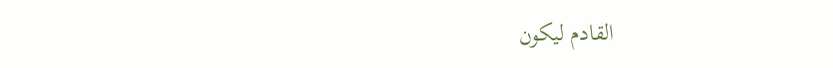القادم ليكون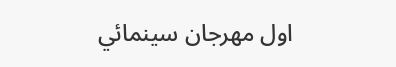اول مهرجان سينمائي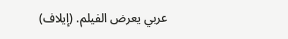عربي يعرض الفيلم. (إيلاف)